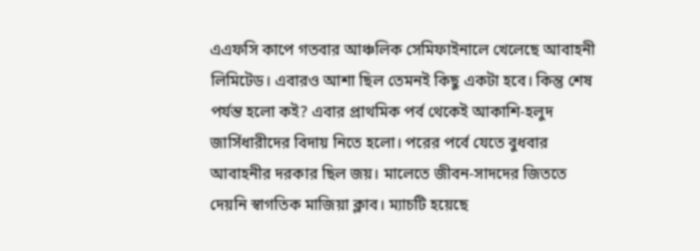এএফসি কাপে গতবার আঞ্চলিক সেমিফাইনালে খেলেছে আবাহনী লিমিটেড। এবারও আশা ছিল তেমনই কিছু একটা হবে। কিন্তু শেষ পর্যন্ত হলো কই? এবার প্রাথমিক পর্ব থেকেই আকাশি-হলুদ জার্সিধারীদের বিদায় নিতে হলো। পরের পর্বে যেতে বুধবার আবাহনীর দরকার ছিল জয়। মালেতে জীবন-সাদদের জিততে দেয়নি স্বাগতিক মাজিয়া ক্লাব। ম্যাচটি হয়েছে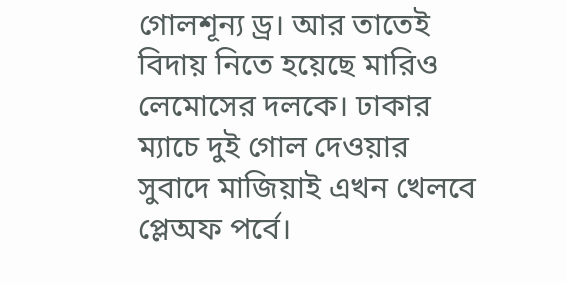গোলশূন্য ড্র। আর তাতেই বিদায় নিতে হয়েছে মারিও লেমোসের দলকে। ঢাকার ম্যাচে দুই গোল দেওয়ার সুবাদে মাজিয়াই এখন খেলবে প্লেঅফ পর্বে।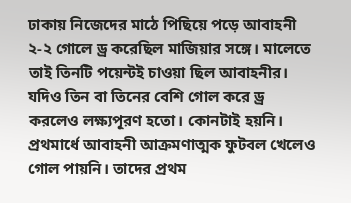ঢাকায় নিজেদের মাঠে পিছিয়ে পড়ে আবাহনী ২-২ গোলে ড্র করেছিল মাজিয়ার সঙ্গে। মালেতে তাই তিনটি পয়েন্টই চাওয়া ছিল আবাহনীর। যদিও তিন বা তিনের বেশি গোল করে ড্র করলেও লক্ষ্যপূরণ হতো। কোনটাই হয়নি।
প্রথমার্ধে আবাহনী আক্রমণাত্মক ফুটবল খেলেও গোল পায়নি। তাদের প্রথম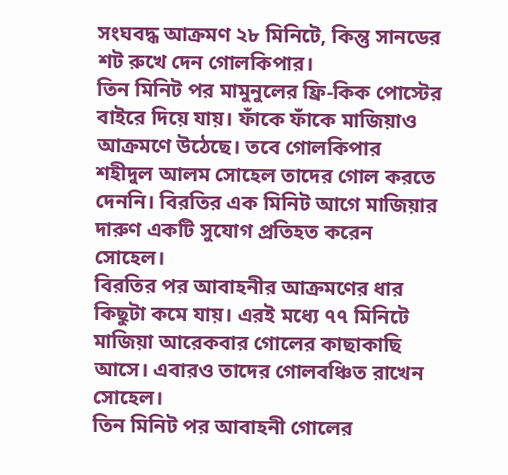সংঘবদ্ধ আক্রমণ ২৮ মিনিটে, কিন্তু সানডের শট রুখে দেন গোলকিপার।
তিন মিনিট পর মামুনুলের ফ্রি-কিক পোস্টের বাইরে দিয়ে যায়। ফাঁকে ফাঁকে মাজিয়াও আক্রমণে উঠেছে। তবে গোলকিপার শহীদুল আলম সোহেল তাদের গোল করতে দেননি। বিরতির এক মিনিট আগে মাজিয়ার দারুণ একটি সুযোগ প্রতিহত করেন সোহেল।
বিরতির পর আবাহনীর আক্রমণের ধার কিছুটা কমে যায়। এরই মধ্যে ৭৭ মিনিটে মাজিয়া আরেকবার গোলের কাছাকাছি আসে। এবারও তাদের গোলবঞ্চিত রাখেন সোহেল।
তিন মিনিট পর আবাহনী গোলের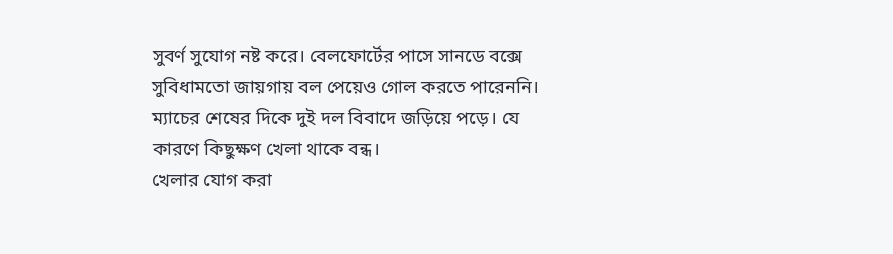সুবর্ণ সুযোগ নষ্ট করে। বেলফোর্টের পাসে সানডে বক্সে সুবিধামতো জায়গায় বল পেয়েও গোল করতে পারেননি। ম্যাচের শেষের দিকে দুই দল বিবাদে জড়িয়ে পড়ে। যে কারণে কিছুক্ষণ খেলা থাকে বন্ধ।
খেলার যোগ করা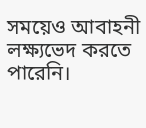সময়েও আবাহনী লক্ষ্যভেদ করতে পারেনি।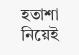হতাশা নিয়েই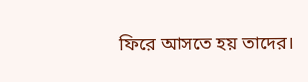ফিরে আসতে হয় তাদের।